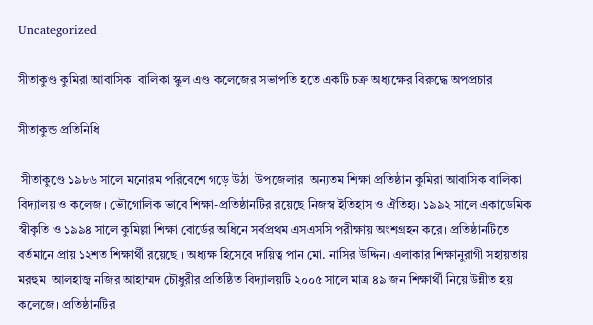Uncategorized

সীতাকুণ্ড কুমিরা আবাসিক  বালিকা স্কুল এণ্ড কলেজের সভাপতি হতে একটি চক্র অধ্যক্ষের বিরুদ্ধে অপপ্রচার

সীতাকুন্ড প্রতিনিধি

 সীতাকুণ্ডে ১৯৮৬ সালে মনোরম পরিবেশে গড়ে উঠা  উপজেলার  অন্যতম শিক্ষা প্রতিষ্ঠান কুমিরা আবাসিক বালিকা বিদ্যালয় ও কলেজ । ভৌগোলিক ভাবে শিক্ষা-প্রতিষ্ঠানটির রয়েছে নিজস্ব ইতিহাস ও ঐতিহ্য। ১৯৯২ সালে একাডেমিক স্বীকৃতি ও ১৯৯৪ সালে কুমিল্লা শিক্ষা বোর্ডের অধিনে সর্বপ্রথম এসএসসি পরীক্ষায় অংশগ্রহন করে। প্রতিষ্ঠানটিতে বর্তমানে প্রায় ১২শত শিক্ষার্থী রয়েছে । অধ্যক্ষ হিসেবে দায়িত্ব পান মো. নাসির উদ্দিন। এলাকার শিক্ষানুরাগী সহায়তায় মরহুম  আলহাজ্ব নজির আহাম্মদ চৌধুরীর প্রতিষ্ঠিত বিদ্যালয়টি ২০০৫ সালে মাত্র ৪৯ জন শিক্ষার্থী নিয়ে উন্নীত হয় কলেজে। প্রতিষ্ঠানটির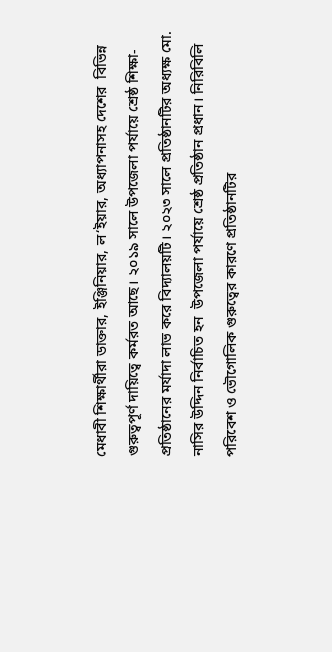মেধাবী শিক্ষার্থীরা ডাক্তার, ইঞ্জিনিয়ার, ল‘ইয়ার, অধ্যাপনাসহ দেশের  বিভিন্ন গুরুত্বপূর্ণ দায়িত্বে কর্মরত আছে। ২০১৯ সালে উপজেলা পর্যায়ে শ্রেষ্ঠ শিক্ষা-প্রতিষ্ঠানের মর্যাদা লাভ করে বিদ্যালয়টি। ২০২৩ সালে প্রতিষ্ঠানটির অধ্যক্ষ মো. নাসির উদ্দিন নির্বাচিত হন  উপজেলা পর্যায়ে শ্রেষ্ঠ প্রতিষ্ঠান প্রধান। নিরিবিলি পরিবেশ ও ভৌগোলিক গুরুত্বের কারণে প্রতিষ্ঠানটির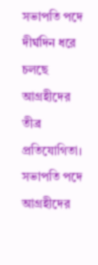সভাপতি পদে দীর্ঘদিন ধরে চলছে আগ্রহীদের তীব্র প্রতিযোগিতা। সভাপতি পদে আগ্রহীদের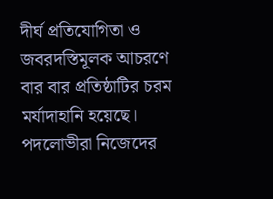দীর্ঘ প্রতিযোগিতা ও জবরদস্তিমূলক আচরণে বার বার প্রতিষ্ঠাটির চরম মর্যাদাহানি হয়েছে। পদলোভীরা নিজেদের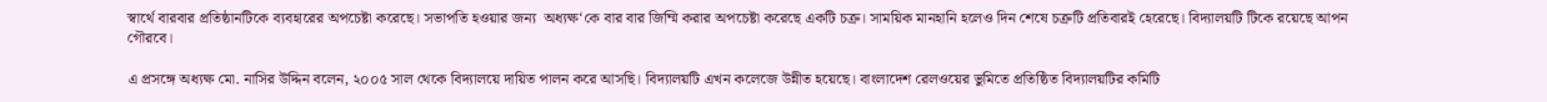স্বার্থে বারবার প্রতিষ্ঠানটিকে ব্যবহারের অপচেষ্টা করেছে। সভাপতি হওয়ার জন্য  অধ্যক্ষ‘কে বার বার জিম্মি করার অপচেষ্টা করেছে একটি চক্র। সাময়িক মানহানি হলেও দিন শেষে চক্রটি প্রতিবারই হেরেছে। বিদ্যালয়টি টিকে রয়েছে আপন গৌরবে।

এ প্রসঙ্গে অধ্যক্ষ মো. নাসির উদ্দিন বলেন, ২০০৫ সাল থেকে বিদ্যালয়ে দায়িত পালন করে আসছি। বিদ্যালয়টি এখন কলেজে উন্নীত হয়েছে। বাংলাদেশ রেলওয়ের ভুমিতে প্রতিষ্ঠিত বিদ্যালয়টির কমিটি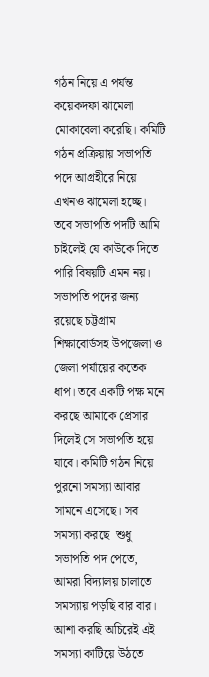গঠন নিয়ে এ পর্যন্ত কয়েকদফা ঝামেলা মোকাবেলা করেছি। কমিটি গঠন প্রক্রিয়ায় সভাপতি পদে আগ্রহীরে নিয়ে এখনও ঝামেলা হচ্ছে। তবে সভাপতি পদটি আমি চাইলেই যে কাউকে দিতে পারি বিষয়টি এমন নয়। সভাপতি পদের জন্য রয়েছে চট্টগ্রাম শিক্ষাবোর্ডসহ উপজেলা ও জেলা পর্যায়ের কতেক ধাপ। তবে একটি পক্ষ মনে করছে আমাকে প্রেসার দিলেই সে সভাপতি হয়ে যাবে। কমিটি গঠন নিয়ে পুরনো সমস্যা আবার সামনে এসেছে। সব সমস্যা করছে  শুধু সভাপতি পদ পেতে, আমরা বিদ্যালয় চালাতে সমস্যায় পড়ছি বার বার। আশা করছি অচিরেই এই সমস্যা কাটিয়ে উঠতে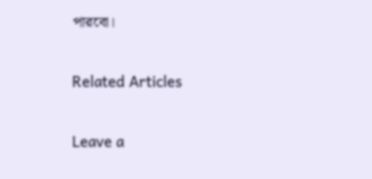পারবো।

Related Articles

Leave a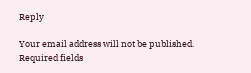Reply

Your email address will not be published. Required fields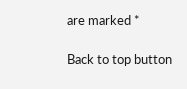are marked *

Back to top button